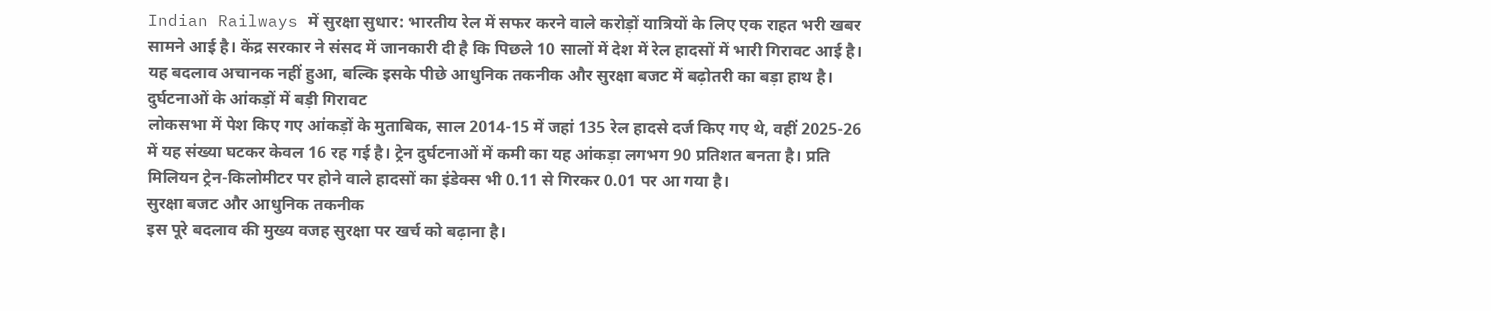Indian Railways में सुरक्षा सुधार: भारतीय रेल में सफर करने वाले करोड़ों यात्रियों के लिए एक राहत भरी खबर सामने आई है। केंद्र सरकार ने संसद में जानकारी दी है कि पिछले 10 सालों में देश में रेल हादसों में भारी गिरावट आई है। यह बदलाव अचानक नहीं हुआ, बल्कि इसके पीछे आधुनिक तकनीक और सुरक्षा बजट में बढ़ोतरी का बड़ा हाथ है।
दुर्घटनाओं के आंकड़ों में बड़ी गिरावट
लोकसभा में पेश किए गए आंकड़ों के मुताबिक, साल 2014-15 में जहां 135 रेल हादसे दर्ज किए गए थे, वहीं 2025-26 में यह संख्या घटकर केवल 16 रह गई है। ट्रेन दुर्घटनाओं में कमी का यह आंकड़ा लगभग 90 प्रतिशत बनता है। प्रति मिलियन ट्रेन-किलोमीटर पर होने वाले हादसों का इंडेक्स भी 0.11 से गिरकर 0.01 पर आ गया है।
सुरक्षा बजट और आधुनिक तकनीक
इस पूरे बदलाव की मुख्य वजह सुरक्षा पर खर्च को बढ़ाना है।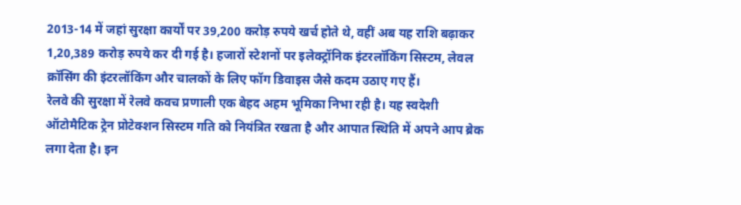2013-14 में जहां सुरक्षा कार्यों पर 39,200 करोड़ रुपये खर्च होते थे, वहीं अब यह राशि बढ़ाकर 1,20,389 करोड़ रुपये कर दी गई है। हजारों स्टेशनों पर इलेक्ट्रॉनिक इंटरलॉकिंग सिस्टम, लेवल क्रॉसिंग की इंटरलॉकिंग और चालकों के लिए फॉग डिवाइस जैसे कदम उठाए गए हैं।
रेलवे की सुरक्षा में रेलवे कवच प्रणाली एक बेहद अहम भूमिका निभा रही है। यह स्वदेशी ऑटोमैटिक ट्रेन प्रोटेक्शन सिस्टम गति को नियंत्रित रखता है और आपात स्थिति में अपने आप ब्रेक लगा देता है। इन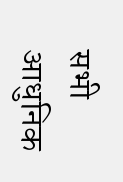सभी आधुनिक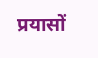प्रयासों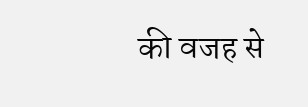की वजह से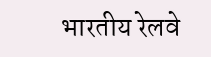भारतीय रेलवे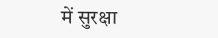में सुरक्षा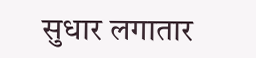सुधार लगातार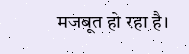मजबूत हो रहा है।